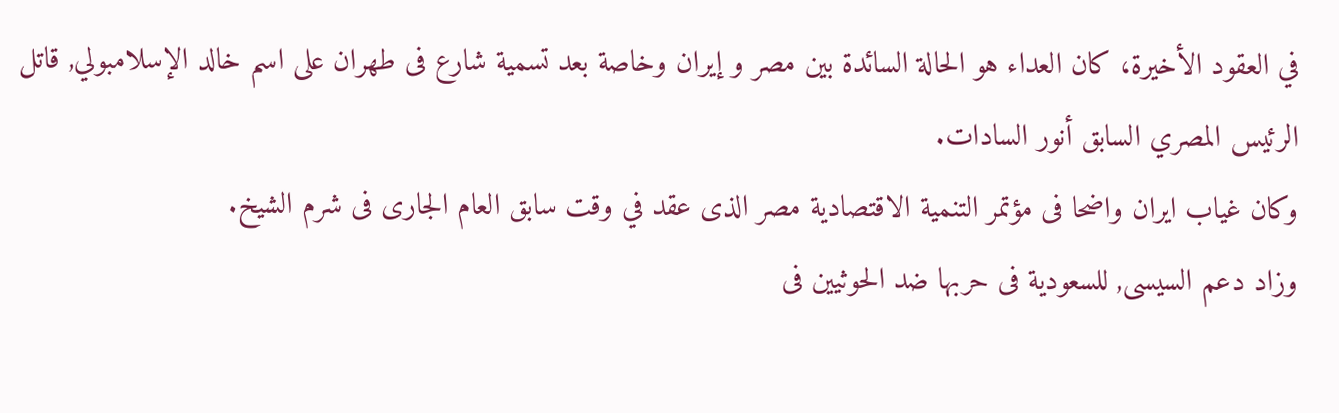في العقود الأخيرة، كان العداء هو الحالة السائدة بين مصر و إيران وخاصة بعد تسمية شارع فى طهران على اسم خالد الإسلامبولي, قاتل الرئيس المصري السابق أنور السادات.
وكان غياب ايران واضحا فى مؤتمر التنمية الاقتصادية مصر الذى عقد في وقت سابق العام الجارى فى شرم الشيخ.
وزاد دعم السيسى, للسعودية فى حربها ضد الحوثيين فى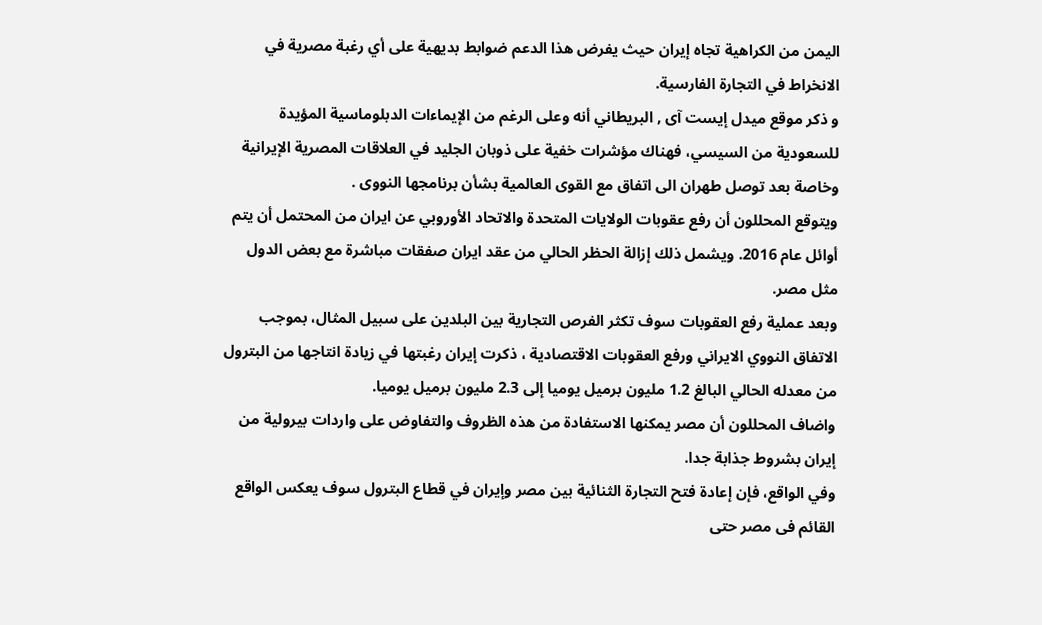اليمن من الكراهية تجاه إيران حيث يفرض هذا الدعم ضوابط بديهية على أي رغبة مصرية في الانخراط في التجارة الفارسية.
و ذكر موقع ميدل إيست آى , البريطاني أنه وعلى الرغم من الإيماءات الدبلوماسية المؤيدة للسعودية من السيسي، فهناك مؤشرات خفية على ذوبان الجليد في العلاقات المصرية الإيرانية وخاصة بعد توصل طهران الى اتفاق مع القوى العالمية بشأن برنامجها النووى .
ويتوقع المحللون أن رفع عقوبات الولايات المتحدة والاتحاد الأوروبي عن ايران من المحتمل أن يتم أوائل عام 2016. ويشمل ذلك إزالة الحظر الحالي من عقد ايران صفقات مباشرة مع بعض الدول مثل مصر.
وبعد عملية رفع العقوبات سوف تكثر الفرص التجارية بين البلدين على سبيل المثال، بموجب الاتفاق النووي الايراني ورفع العقوبات الاقتصادية ، ذكرت إيران رغبتها في زيادة انتاجها من البترول من معدله الحالي البالغ 1.2 مليون برميل يوميا إلى 2.3 مليون برميل يوميا.
واضاف المحللون أن مصر يمكنها الاستفادة من هذه الظروف والتفاوض على واردات بيرولية من إيران بشروط جذابة جدا.
وفي الواقع، فإن إعادة فتح التجارة الثنائية بين مصر وإيران في قطاع البترول سوف يعكس الواقع القائم فى مصر حتى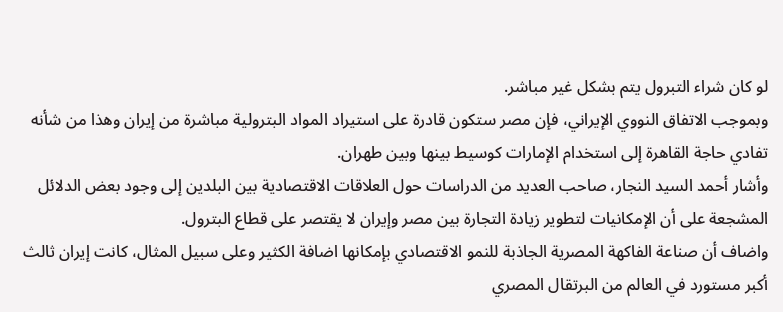لو كان شراء التبرول يتم بشكل غير مباشر.
وبموجب الاتفاق النووي الإيراني، فإن مصر ستكون قادرة على استيراد المواد البترولية مباشرة من إيران وهذا من شأنه تفادي حاجة القاهرة إلى استخدام الإمارات كوسيط بينها وبين طهران.
وأشار أحمد السيد النجار، صاحب العديد من الدراسات حول العلاقات الاقتصادية بين البلدين إلى وجود بعض الدلائل المشجعة على أن الإمكانيات لتطوير زيادة التجارة بين مصر وإيران لا يقتصر على قطاع البترول.
واضاف أن صناعة الفاكهة المصرية الجاذبة للنمو الاقتصادي بإمكانها اضافة الكثير وعلى سبيل المثال، كانت إيران ثالث أكبر مستورد في العالم من البرتقال المصري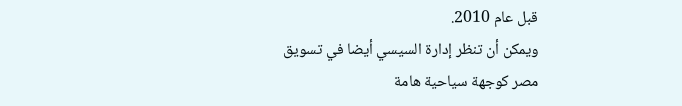قبل عام 2010.
ويمكن أن تنظر إدارة السيسي أيضا في تسويق مصر كوجهة سياحية هامة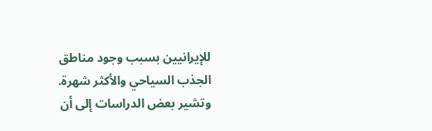للإيرانيين بسبب وجود مناطق الجذب السياحي والأكثر شهرة.
وتشير بعض الدراسات إلى أن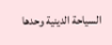السياحة الدينية وحدها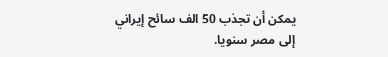يمكن أن تجذب 50 الف سائح إيراني إلى مصر سنويا.